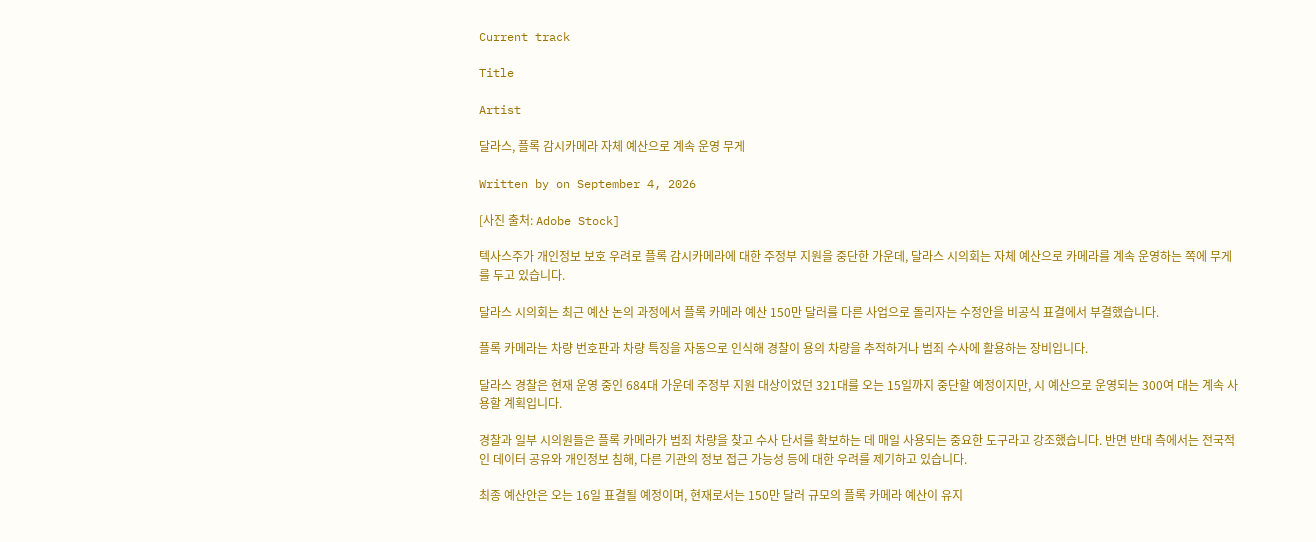Current track

Title

Artist

달라스, 플록 감시카메라 자체 예산으로 계속 운영 무게

Written by on September 4, 2026

[사진 출처: Adobe Stock]

텍사스주가 개인정보 보호 우려로 플록 감시카메라에 대한 주정부 지원을 중단한 가운데, 달라스 시의회는 자체 예산으로 카메라를 계속 운영하는 쪽에 무게를 두고 있습니다.

달라스 시의회는 최근 예산 논의 과정에서 플록 카메라 예산 150만 달러를 다른 사업으로 돌리자는 수정안을 비공식 표결에서 부결했습니다.

플록 카메라는 차량 번호판과 차량 특징을 자동으로 인식해 경찰이 용의 차량을 추적하거나 범죄 수사에 활용하는 장비입니다.

달라스 경찰은 현재 운영 중인 684대 가운데 주정부 지원 대상이었던 321대를 오는 15일까지 중단할 예정이지만, 시 예산으로 운영되는 300여 대는 계속 사용할 계획입니다.

경찰과 일부 시의원들은 플록 카메라가 범죄 차량을 찾고 수사 단서를 확보하는 데 매일 사용되는 중요한 도구라고 강조했습니다. 반면 반대 측에서는 전국적인 데이터 공유와 개인정보 침해, 다른 기관의 정보 접근 가능성 등에 대한 우려를 제기하고 있습니다.

최종 예산안은 오는 16일 표결될 예정이며, 현재로서는 150만 달러 규모의 플록 카메라 예산이 유지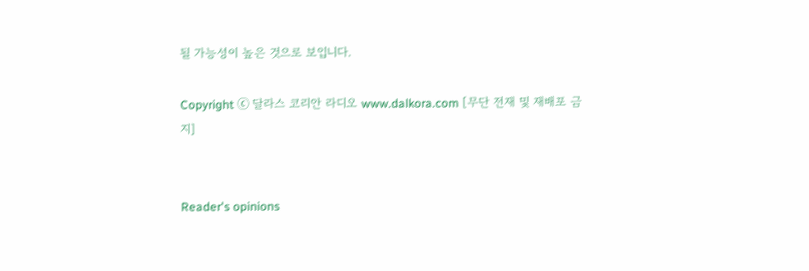될 가능성이 높은 것으로 보입니다.

Copyright ⓒ 달라스 코리안 라디오 www.dalkora.com [무단 전재 및 재배포 금지]


Reader's opinions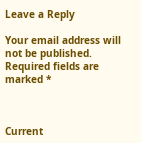Leave a Reply

Your email address will not be published. Required fields are marked *



Current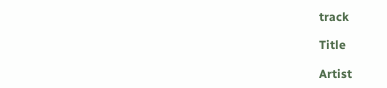track

Title

Artist